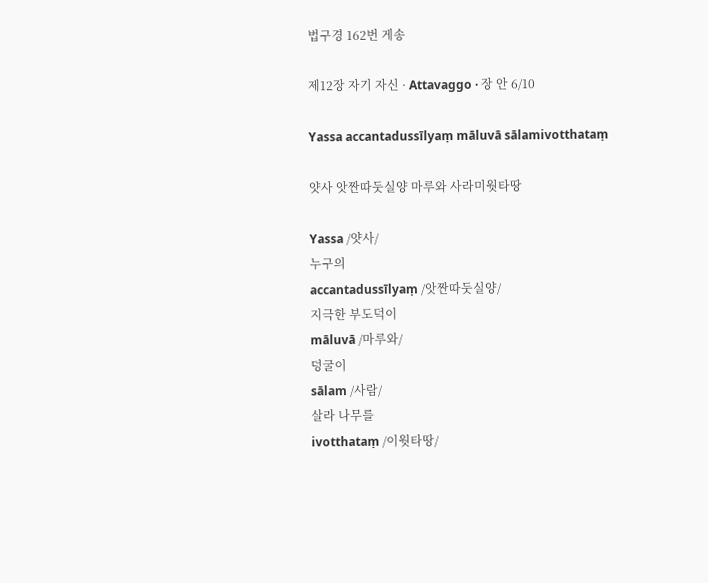법구경 162번 게송

제12장 자기 자신 · Attavaggo · 장 안 6/10

Yassa accantadussīlyaṃ māluvā sālamivotthataṃ

얏사 앗짠따둣실양 마루와 사라미웟타땅

Yassa /얏사/
누구의
accantadussīlyaṃ /앗짠따둣실양/
지극한 부도덕이
māluvā /마루와/
덩굴이
sālam /사람/
살라 나무를
ivotthataṃ /이웟타땅/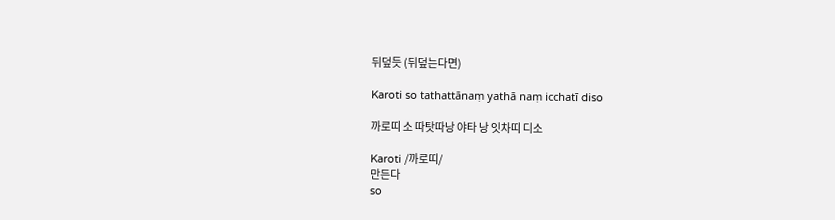뒤덮듯 (뒤덮는다면)

Karoti so tathattānaṃ yathā naṃ icchatī diso

까로띠 소 따탓따낭 야타 낭 잇차띠 디소

Karoti /까로띠/
만든다
so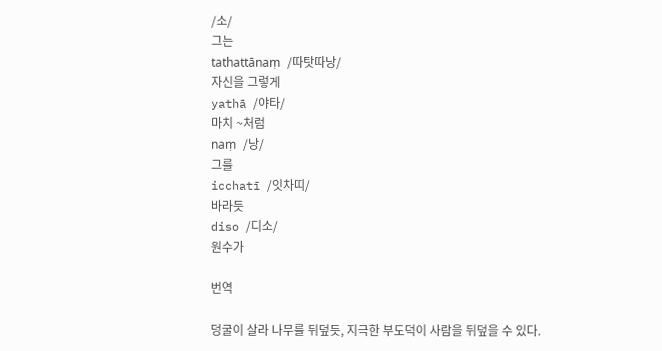/소/
그는
tathattānaṃ /따탓따낭/
자신을 그렇게
yathā /야타/
마치 ~처럼
naṃ /낭/
그를
icchatī /잇차띠/
바라듯
diso /디소/
원수가

번역

덩굴이 살라 나무를 뒤덮듯, 지극한 부도덕이 사람을 뒤덮을 수 있다.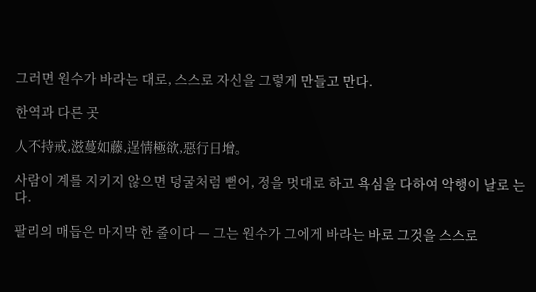그러면 원수가 바라는 대로, 스스로 자신을 그렇게 만들고 만다.

한역과 다른 곳

人不持戒,滋蔓如藤,逞情極欲,惡行日增。

사람이 계를 지키지 않으면 덩굴처럼 뻗어, 정을 멋대로 하고 욕심을 다하여 악행이 날로 는다.

팔리의 매듭은 마지막 한 줄이다 — 그는 원수가 그에게 바라는 바로 그것을 스스로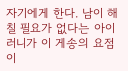자기에게 한다. 남이 해칠 필요가 없다는 아이러니가 이 게송의 요점이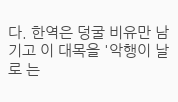다. 한역은 덩굴 비유만 남기고 이 대목을 '악행이 날로 는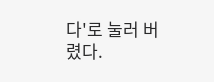다'로 눌러 버렸다.